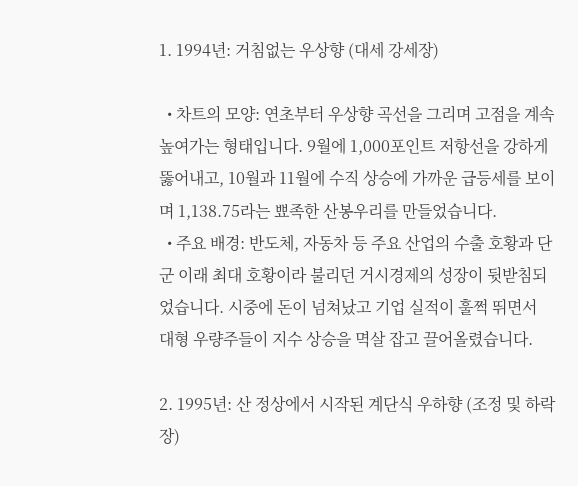1. 1994년: 거침없는 우상향 (대세 강세장)

  • 차트의 모양: 연초부터 우상향 곡선을 그리며 고점을 계속 높여가는 형태입니다. 9월에 1,000포인트 저항선을 강하게 뚫어내고, 10월과 11월에 수직 상승에 가까운 급등세를 보이며 1,138.75라는 뾰족한 산봉우리를 만들었습니다.
  • 주요 배경: 반도체, 자동차 등 주요 산업의 수출 호황과 단군 이래 최대 호황이라 불리던 거시경제의 성장이 뒷받침되었습니다. 시중에 돈이 넘쳐났고 기업 실적이 훌쩍 뛰면서 대형 우량주들이 지수 상승을 멱살 잡고 끌어올렸습니다.

2. 1995년: 산 정상에서 시작된 계단식 우하향 (조정 및 하락장)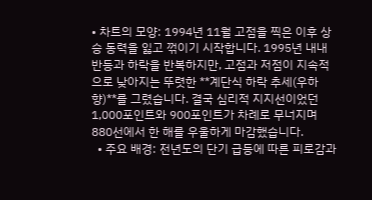• 차트의 모양: 1994년 11월 고점을 찍은 이후 상승 동력을 잃고 꺾이기 시작합니다. 1995년 내내 반등과 하락을 반복하지만, 고점과 저점이 지속적으로 낮아지는 뚜렷한 **계단식 하락 추세(우하향)**를 그렸습니다. 결국 심리적 지지선이었던 1,000포인트와 900포인트가 차례로 무너지며 880선에서 한 해를 우울하게 마감했습니다.
  • 주요 배경: 전년도의 단기 급등에 따른 피로감과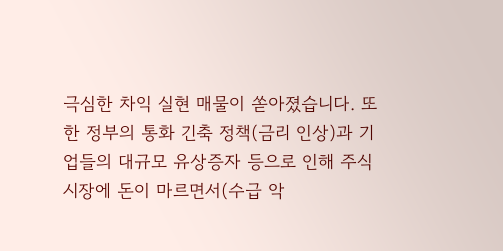극심한 차익 실현 매물이 쏟아졌습니다. 또한 정부의 통화 긴축 정책(금리 인상)과 기업들의 대규모 유상증자 등으로 인해 주식 시장에 돈이 마르면서(수급 악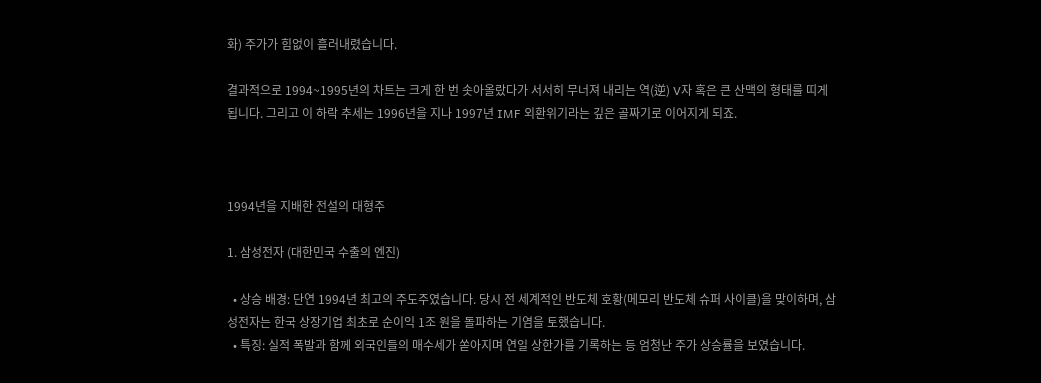화) 주가가 힘없이 흘러내렸습니다.

결과적으로 1994~1995년의 차트는 크게 한 번 솟아올랐다가 서서히 무너져 내리는 역(逆) V자 혹은 큰 산맥의 형태를 띠게 됩니다. 그리고 이 하락 추세는 1996년을 지나 1997년 IMF 외환위기라는 깊은 골짜기로 이어지게 되죠.



1994년을 지배한 전설의 대형주

1. 삼성전자 (대한민국 수출의 엔진)

  • 상승 배경: 단연 1994년 최고의 주도주였습니다. 당시 전 세계적인 반도체 호황(메모리 반도체 슈퍼 사이클)을 맞이하며, 삼성전자는 한국 상장기업 최초로 순이익 1조 원을 돌파하는 기염을 토했습니다.
  • 특징: 실적 폭발과 함께 외국인들의 매수세가 쏟아지며 연일 상한가를 기록하는 등 엄청난 주가 상승률을 보였습니다.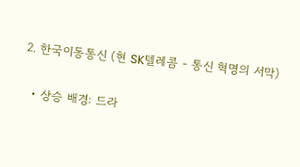2. 한국이동통신 (현 SK텔레콤 - 통신 혁명의 서막)

  • 상승 배경: 드라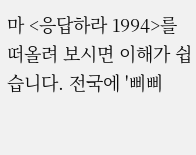마 <응답하라 1994>를 떠올려 보시면 이해가 쉽습니다. 전국에 '삐삐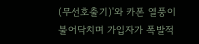(무선호출기)'와 카폰 열풍이 불어닥치며 가입자가 폭발적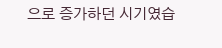으로 증가하던 시기였습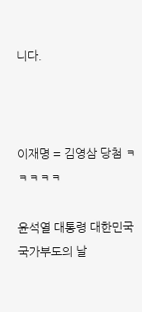니다.



이재명 = 김영삼 당첨 ㅋㅋㅋㅋㅋ

윤석열 대통령 대한민국 국가부도의 날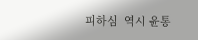피하심  역시 윤통